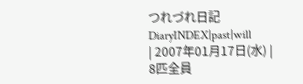つれづれ日記
DiaryINDEX|past|will
| 2007年01月17日(水) |
8匹全員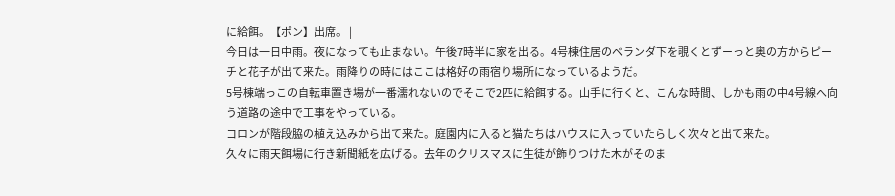に給餌。【ポン】出席。 |
今日は一日中雨。夜になっても止まない。午後7時半に家を出る。4号棟住居のベランダ下を覗くとずーっと奥の方からピーチと花子が出て来た。雨降りの時にはここは格好の雨宿り場所になっているようだ。
5号棟端っこの自転車置き場が一番濡れないのでそこで2匹に給餌する。山手に行くと、こんな時間、しかも雨の中4号線へ向う道路の途中で工事をやっている。
コロンが階段脇の植え込みから出て来た。庭園内に入ると猫たちはハウスに入っていたらしく次々と出て来た。
久々に雨天餌場に行き新聞紙を広げる。去年のクリスマスに生徒が飾りつけた木がそのま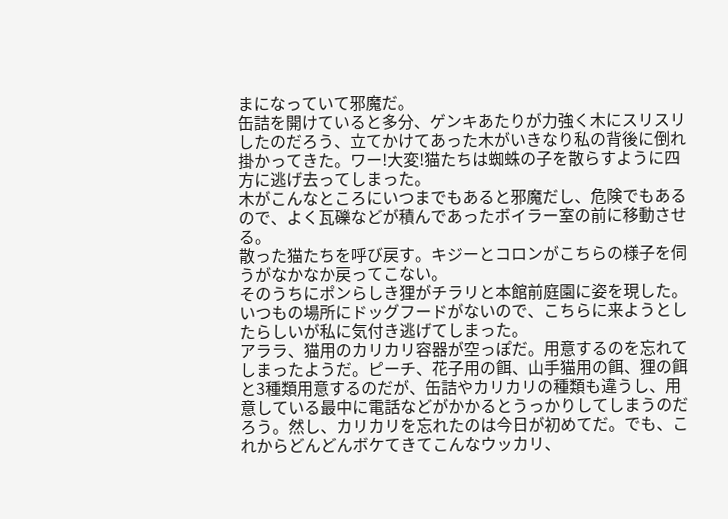まになっていて邪魔だ。
缶詰を開けていると多分、ゲンキあたりが力強く木にスリスリしたのだろう、立てかけてあった木がいきなり私の背後に倒れ掛かってきた。ワー!大変!猫たちは蜘蛛の子を散らすように四方に逃げ去ってしまった。
木がこんなところにいつまでもあると邪魔だし、危険でもあるので、よく瓦礫などが積んであったボイラー室の前に移動させる。
散った猫たちを呼び戻す。キジーとコロンがこちらの様子を伺うがなかなか戻ってこない。
そのうちにポンらしき狸がチラリと本館前庭園に姿を現した。いつもの場所にドッグフードがないので、こちらに来ようとしたらしいが私に気付き逃げてしまった。
アララ、猫用のカリカリ容器が空っぽだ。用意するのを忘れてしまったようだ。ピーチ、花子用の餌、山手猫用の餌、狸の餌と3種類用意するのだが、缶詰やカリカリの種類も違うし、用意している最中に電話などがかかるとうっかりしてしまうのだろう。然し、カリカリを忘れたのは今日が初めてだ。でも、これからどんどんボケてきてこんなウッカリ、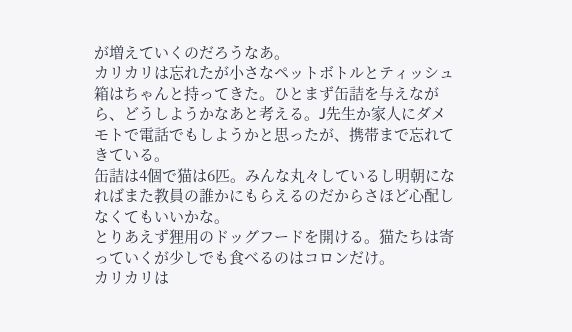が増えていくのだろうなあ。
カリカリは忘れたが小さなペットボトルとティッシュ箱はちゃんと持ってきた。ひとまず缶詰を与えながら、どうしようかなあと考える。J先生か家人にダメモトで電話でもしようかと思ったが、携帯まで忘れてきている。
缶詰は4個で猫は6匹。みんな丸々しているし明朝になればまた教員の誰かにもらえるのだからさほど心配しなくてもいいかな。
とりあえず狸用のドッグフードを開ける。猫たちは寄っていくが少しでも食べるのはコロンだけ。
カリカリは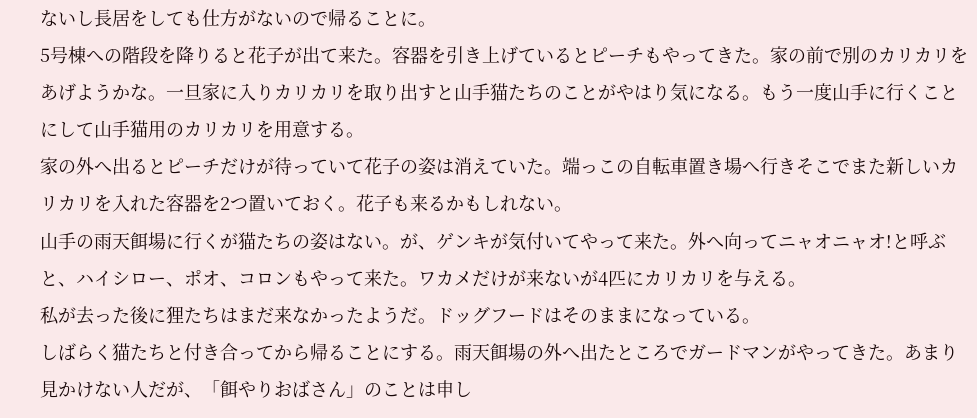ないし長居をしても仕方がないので帰ることに。
5号棟への階段を降りると花子が出て来た。容器を引き上げているとピーチもやってきた。家の前で別のカリカリをあげようかな。一旦家に入りカリカリを取り出すと山手猫たちのことがやはり気になる。もう一度山手に行くことにして山手猫用のカリカリを用意する。
家の外へ出るとピーチだけが待っていて花子の姿は消えていた。端っこの自転車置き場へ行きそこでまた新しいカリカリを入れた容器を2つ置いておく。花子も来るかもしれない。
山手の雨天餌場に行くが猫たちの姿はない。が、ゲンキが気付いてやって来た。外へ向ってニャオニャオ!と呼ぶと、ハイシロー、ポオ、コロンもやって来た。ワカメだけが来ないが4匹にカリカリを与える。
私が去った後に狸たちはまだ来なかったようだ。ドッグフードはそのままになっている。
しばらく猫たちと付き合ってから帰ることにする。雨天餌場の外へ出たところでガードマンがやってきた。あまり見かけない人だが、「餌やりおばさん」のことは申し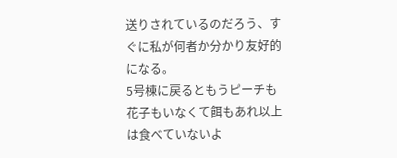送りされているのだろう、すぐに私が何者か分かり友好的になる。
5号棟に戻るともうピーチも花子もいなくて餌もあれ以上は食べていないよ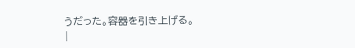うだった。容器を引き上げる。
|